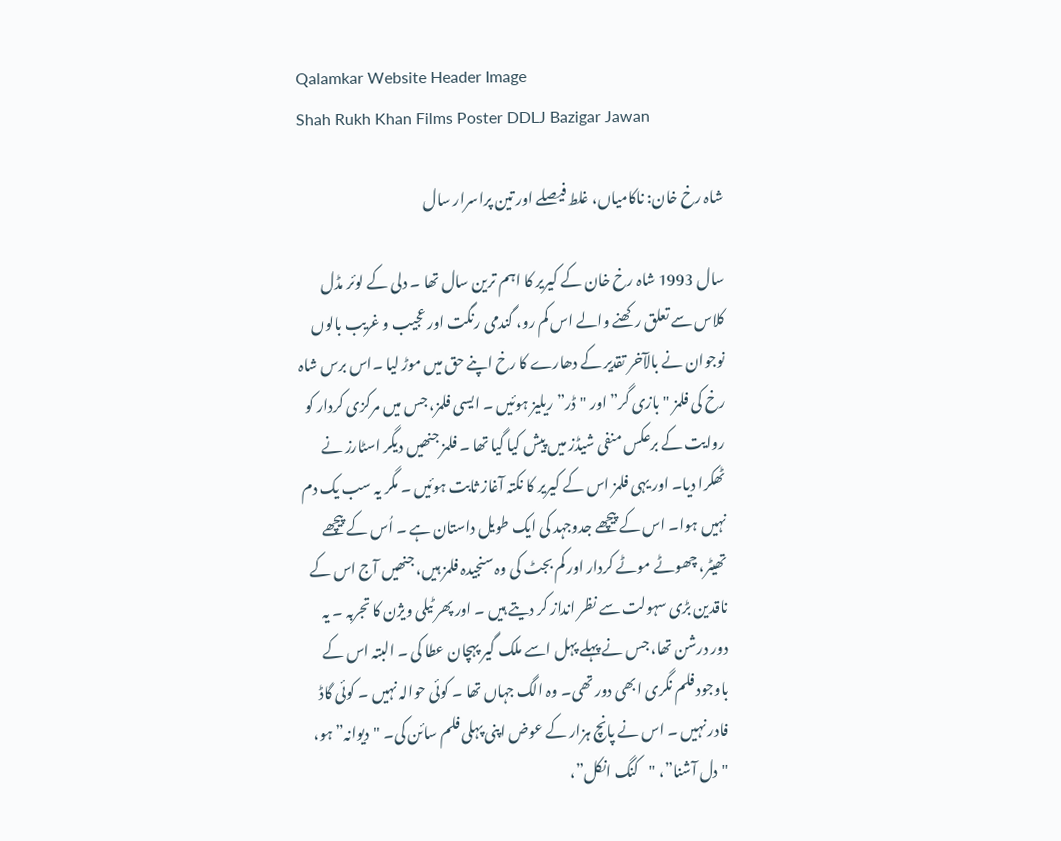Qalamkar Website Header Image
Shah Rukh Khan Films Poster DDLJ Bazigar Jawan

شاہ رخ خان: ناکامیاں، غلط فیصلے اور تین پراسرار سال

سال 1993 شاہ رخ خان کے کیریر کا اہم ترین سال تھا ۔ دلی کے لوئر مڈل کلاس سے تعلق رکھنے والے اس کم رو، گندمی رنگت اور عجیب و غریب بالوں نوجوان نے بالآخر تقدیر کے دھارے کا رخ اپنے حق میں موڑ لیا ۔اس برس شاہ رخ کی فلمز "بازی گر” اور "ڈر” ریلیز ہوئیں ۔ ایسی فلمز، جس میں مرکزی کردار کو روایت کے برعکس منفی شیڈز میں پیش کیا گیا تھا ۔ فلمز جنھیں دیگر اسٹارز نے ٹھکرا دیا۔ اور یہی فلمز اس کے کیریر کا نکتہ آغاز ثابت ہوئیں ۔ مگر یہ سب یک دم نہیں ہوا۔ اس کے پیچھے جدوجہد کی ایک طویل داستان ہے ۔ اُس کے پیچھے تھیٹر، چھوٹے موٹے کردار اور کم بجٹ کی وہ سنجیدہ فلمز ہیں، جنھیں آج اس کے ناقدین بڑی سہولت سے نظر انداز کر دیتے ہیں ۔ اور پھر ٹیلی ویژن کا تجربہ ۔ یہ دور درشن تھا، جس نے پہلے پہل اسے ملک گیر پہچان عطا کی ۔ البتہ اس کے باوجود فلم نگری ابھی دور تھی۔ وہ الگ جہاں تھا ۔ کوئی حوالہ نہیں ۔ کوئی گاڈ فادر نہیں ۔ اس نے پانچ ہزار کے عوض اپنی پہلی فلم سائن کی۔ "دیوانہ” ہو، "دل آشنا”، "کنگ انکل”،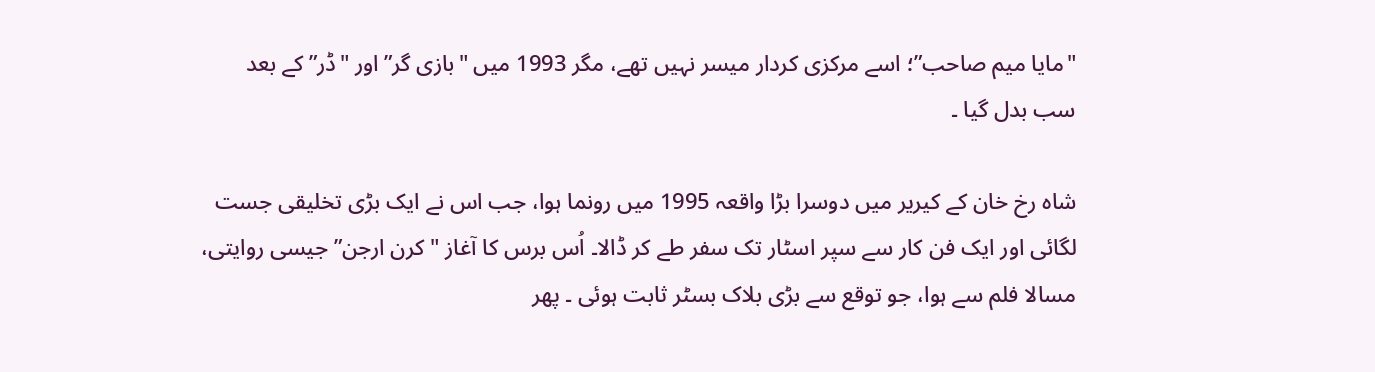"مایا میم صاحب”؛ اسے مرکزی کردار میسر نہیں تھے، مگر 1993 میں "بازی گر” اور "ڈر” کے بعد سب بدل گیا ۔

شاہ رخ خان کے کیریر میں دوسرا بڑا واقعہ 1995 میں رونما ہوا، جب اس نے ایک بڑی تخلیقی جست لگائی اور ایک فن کار سے سپر اسٹار تک سفر طے کر ڈالا۔ اُس برس کا آغاز "کرن ارجن” جیسی روایتی، مسالا فلم سے ہوا، جو توقع سے بڑی بلاک بسٹر ثابت ہوئی ۔ پھر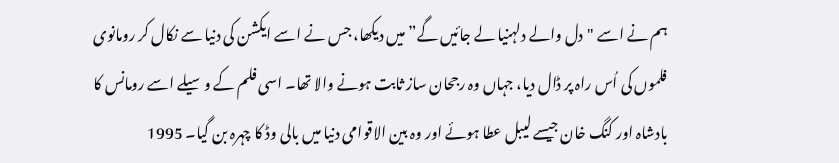ہم نے اسے "دل والے دلہنیا لے جائیں گے” میں دیکھا، جس نے اسے ایکشن کی دنیا سے نکال کر رومانوی فلموں کی اُس راہ پر ڈال دیا، جہاں وہ رجحان ساز ثابت ہونے والا تھا۔ اسی فلم کے وسیلے اسے رومانس کا بادشاہ اور کنگ خان جیسے لیبل عطا ہوئے اور وہ بین الاقوامی دنیا میں بالی وڈ کا چہرہ بن گیا۔ 1995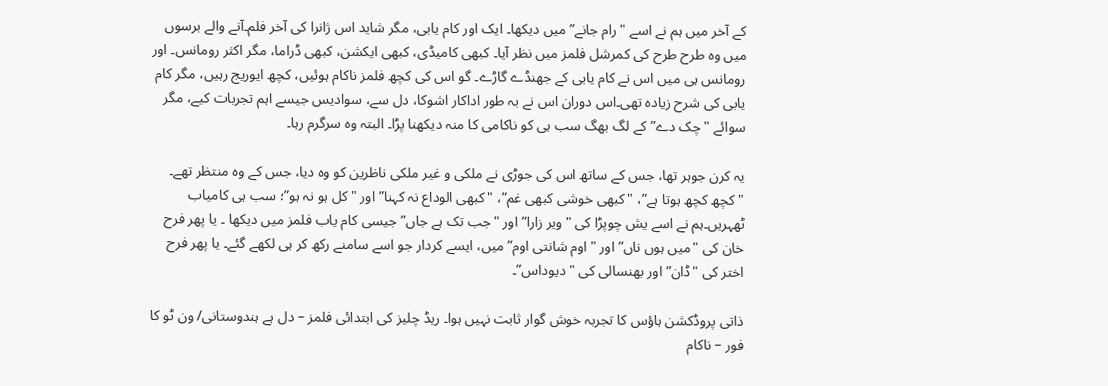کے آخر میں ہم نے اسے "رام جانے” میں دیکھا۔ ایک اور کام یابی، مگر شاید اس ژانرا کی آخر فلم۔آنے والے برسوں میں وہ طرح طرح کی کمرشل فلمز میں نظر آیا۔ کبھی کامیڈی، کبھی ایکشن، کبھی ڈراما، مگر اکثر رومانس۔ اور رومانس ہی میں اس نے کام یابی کے جھنڈے گاڑے۔ گو اس کی کچھ فلمز ناکام ہوئیں، کچھ ایوریج رہیں، مگر کام یابی کی شرح زیادہ تھی۔اس دوران اس نے بہ طور اداکار اشوکا، دل سے، سوادیس جیسے اہم تجربات کیے، مگر سوائے "چک دے” کے لگ بھگ سب ہی کو ناکامی کا منہ دیکھنا پڑا۔ البتہ وہ سرگرم رہا۔

یہ کرن جوہر تھا، جس کے ساتھ اس کی جوڑی نے ملکی و غیر ملکی ناظرین کو وہ دیا، جس کے وہ منتظر تھے۔ "کچھ کچھ ہوتا ہے”، "کبھی خوشی کبھی غم”، "کبھی الوداع نہ کہنا” اور "کل ہو نہ ہو”؛ سب ہی کامیاب ٹھہریں۔ہم نے اسے یش چوپڑا کی "ویر زارا” اور "جب تک ہے جاں” جیسی کام یاب فلمز میں دیکھا ۔ یا پھر فرح خان کی "میں ہوں ناں” اور "اوم شانتی اوم” میں، ایسے کردار جو اسے سامنے رکھ کر ہی لکھے گئے۔ یا پھر فرح اختر کی "ڈان” اور بھنسالی کی "دیوداس”۔

ذاتی پروڈکشن ہاؤس کا تجربہ خوش گوار ثابت نہیں ہوا۔ ریڈ چلیز کی ابتدائی فلمز – دل ہے ہندوستانی/ ون ٹو کا فور – ناکام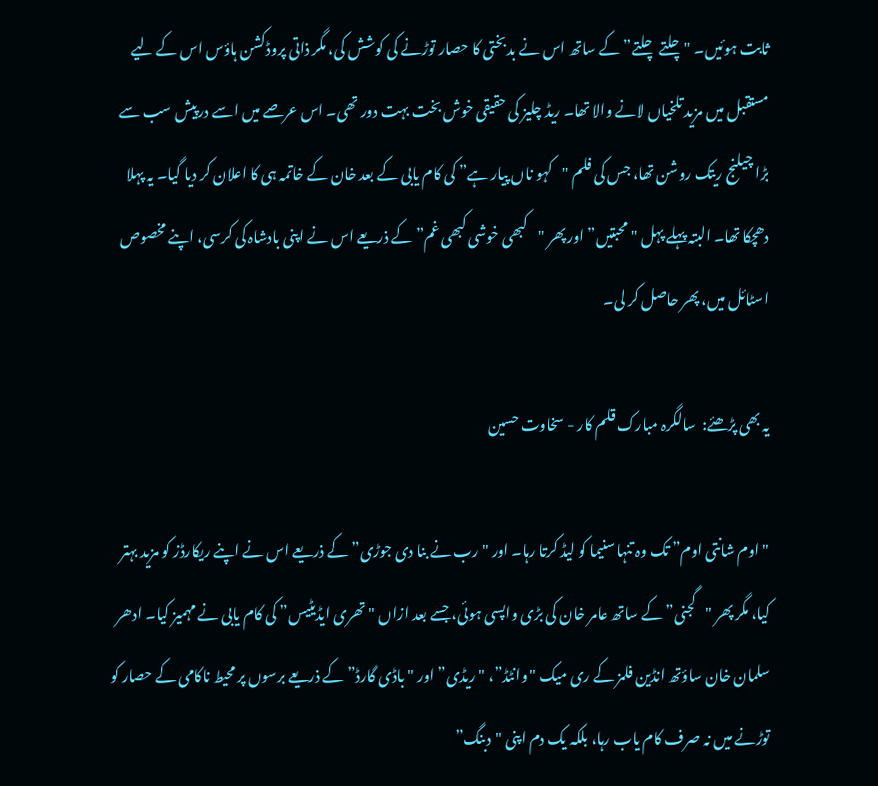ثابت ہوئیں۔ "چلتے چلتے” کے ساتھ اس نے بدبختی کا حصار توڑنے کی کوشش کی، مگر ذاتی پروڈکشن ہاؤس اس کے لیے مستقبل میں مزید تلخیاں لانے والا تھا۔ ریڈ چلیز کی حقیقی خوش بخت بہت دور تھی۔ اس عرصے میں اسے درپیش سب سے بڑا چیلنج ریتک روشن تھا، جس کی فلم "کہو ناں پیار ہے” کی کام یابی کے بعد خان کے خاتمہ ہی کا اعلان کر دیا گیا۔ یہ پہلا دھچکا تھا۔ البتہ پہلے پہل "محبتیں” اور پھر "کبھی خوشی کبھی غم” کے ذریعے اس نے اپنی بادشاہ کی کرسی، اپنے مخصوص اسٹائل میں، پھر حاصل کر لی۔

یہ بھی پڑھئے:  سالگرہ مبارک قلم کار - سخاوت حسین

"اوم شانتی اوم” تک وہ تنہا سنیما کو لیڈ کرتا رہا۔ اور "رب نے بنا دی جوڑی” کے ذریعے اس نے اپنے ریکارڈز کو مزید بہتر کیا، مگر پھر "گجنی” کے ساتھ عامر خان کی بڑی واپسی ہوئی، جسے بعد ازاں "تھری ایڈیٹیس” کی کام یابی نے مہمیز کیا۔ ادھر سلمان خان ساؤتھ انڈین فلمز کے ری میک "وانٹڈ”، "ریڈی” اور "باڈی گارڈ” کے ذریعے برسوں پر محیط ناکامی کے حصار کو توڑنے میں نہ صرف کام یاب رہا، بلکہ یک دم اپنی "دبنگ”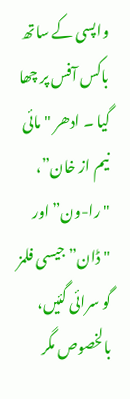واپسی کے ساتھ باکس آفس پر چھا گیا ۔ ادھر "مائی نیم از خان”، "را-ون” اور "ڈان” جیسی فلمز گو سرائی گئیں، بالخصوص مگر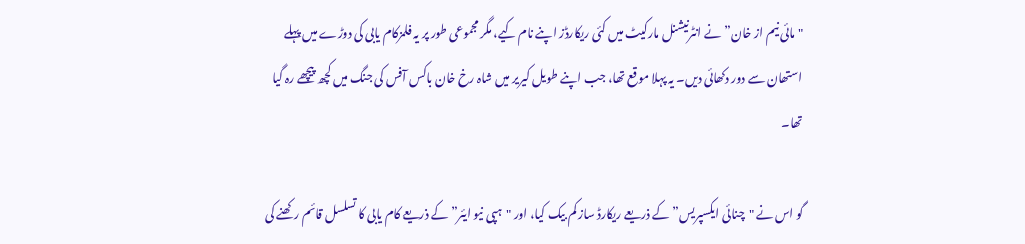"مائی نیم از خان” نے انٹرنیشنل مارکیٹ میں کئی ریکارڈز اپنے نام کیے، مگر مجموعی طور پر یہ فلمزکام یابی کی دوڑے میں پہلے استھان سے دور دکھائی دیں۔ یہ پہلا موقع تھا، جب اپنے طویل کیریر میں شاہ رخ خان باکس آفس کی جنگ میں کچھ پیچھے رہ گیا تھا۔

گو اس نے "چنائی ایکسپریس” کے ذریعے ریکارڈ ساز کم بیک کیا، اور "ہپی نیو ایئر” کے ذریعے کام یابی کا تسلسل قائم رکھنے کی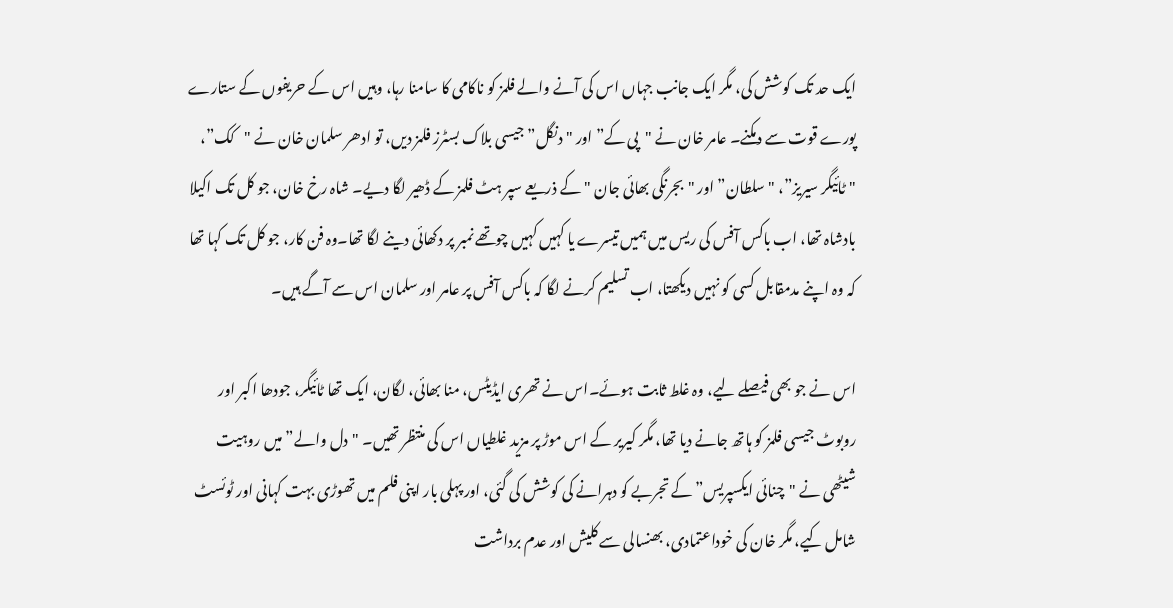ایک حد تک کوشش کی، مگر ایک جانب جہاں اس کی آنے والے فلمز کو ناکامی کا سامنا رہا، وہیں اس کے حریفوں کے ستارے پورے قوت سے دمکنے۔ عامر خان نے "پی کے” اور "دنگل” جیسی بلاک بسٹرز فلمز دیں، تو ادھر سلمان خان نے "کک”، "ٹائیگر سیریز”، "سلطان” اور "بجرنگی بھائی جان "کے ذریعے سپر ہٹ فلمز کے ڈھیر لگا دیے۔ شاہ رخ خان، جو کل تک اکیلا بادشاہ تھا، اب باکس آفس کی ریس میں ہمیں تیسرے یا کہیں کہیں چوتھے نمبر پر دکھائی دینے لگا تھا۔وہ فن کار، جو کل تک کہا تھا کہ وہ اپنے مدمقابل کسی کو نہیں دیکھتا، اب تسلیم کرنے لگا کہ باکس آفس پر عامر اور سلمان اس سے آگے ہیں۔

اس نے جو بھی فیصلے لیے، وہ غلط ثابت ہوئے۔اس نے تھری ایڈیٹس، منا بھائی، لگان، ایک تھا ٹائیگر، جودھا اکبر اور روبوٹ جیسی فلمز کو ہاتھ جانے دیا تھا، مگر کیریر کے اس موڑ پر مزید غلطیاں اس کی منتظر تھیں۔ "دل والے” میں روہیت شیٹھی نے "چنائی ایکسپریس” کے تجربے کو دہرانے کی کوشش کی گئی، اور پہلی بار اپنی فلم میں تھوڑی بہت کہانی اور ٹوئسٹ شامل کیے، مگر خان کی خوداعتمادی، بھنسالی سے کلیش اور عدم برداشت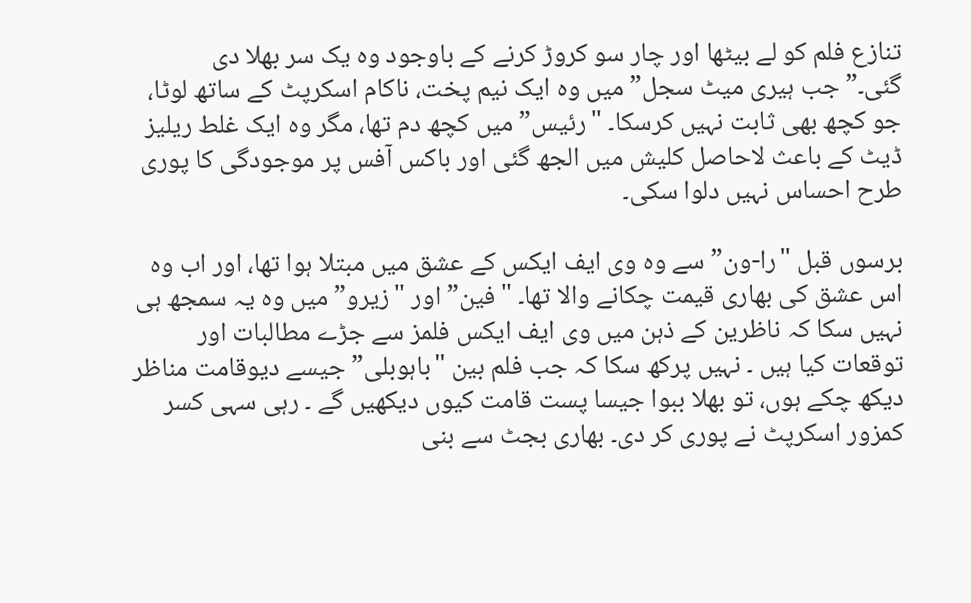تنازع فلم کو لے بیٹھا اور چار سو کروڑ کرنے کے باوجود وہ یک سر بھلا دی گئی۔”جب ہیری میٹ سجل” میں وہ ایک نیم پخت، ناکام اسکرپٹ کے ساتھ لوٹا، جو کچھ بھی ثابت نہیں کرسکا۔ "رئیس” میں کچھ دم تھا، مگر وہ ایک غلط ریلیز ڈیٹ کے باعث لاحاصل کلیش میں الجھ گئی اور باکس آفس پر موجودگی کا پوری طرح احساس نہیں دلوا سکی۔

برسوں قبل "را-ون” سے وہ وی ایف ایکس کے عشق میں مبتلا ہوا تھا، اور اب وہ اس عشق کی بھاری قیمت چکانے والا تھا۔ "فین” اور "زیرو” میں وہ یہ سمجھ ہی نہیں سکا کہ ناظرین کے ذہن میں وی ایف ایکس فلمز سے جڑے مطالبات اور توقعات کیا ہیں ۔ نہیں پرکھ سکا کہ جب فلم بین "باہوبلی” جیسے دیوقامت مناظر دیکھ چکے ہوں، تو بھلا ببوا جیسا پست قامت کیوں دیکھیں گے ۔ رہی سہی کسر کمزور اسکرپٹ نے پوری کر دی۔ بھاری بجٹ سے بنی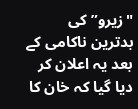"زیرو” کی بدترین ناکامی کے بعد یہ اعلان کر دیا گیا کہ خان کا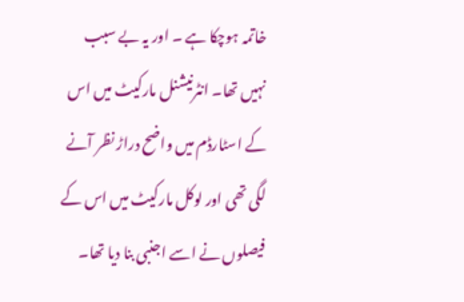خاتمہ ہوچکا ہے ۔ اور یہ بے سبب نہیں تھا۔ انٹرنیشنل مارکیٹ میں اس کے اسٹارڈم میں واضح دراڑ نظر آنے لگی تھی اور لوکل مارکیٹ میں اس کے فیصلوں نے اسے اجنبی بنا دیا تھا۔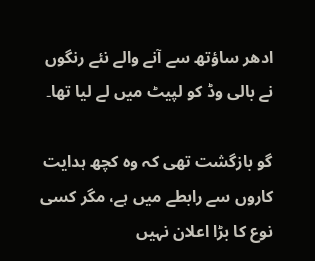ادھر ساؤتھ سے آنے والے نئے رنگوں نے بالی وڈ کو لپیٹ میں لے لیا تھا۔

گو بازگشت تھی کہ وہ کچھ ہدایت کاروں سے رابطے میں ہے، مگر کسی نوع کا بڑا اعلان نہیں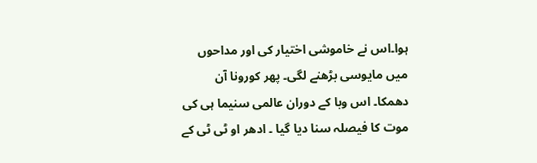ہوا۔اس نے خاموشی اختیار کی اور مداحوں میں مایوسی بڑھنے لگی۔ پھر کورونا آن دھمکا۔ اس وبا کے دوران عالمی سنیما ہی کی موت کا فیصلہ سنا دیا گیا ۔ ادھر او ٹی ٹی کے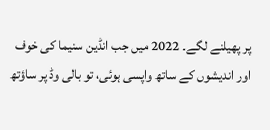پر پھیلنے لگے۔ 2022 میں جب انڈین سنیما کی خوف اور اندیشوں کے ساتھ واپسی ہوئی، تو بالی وڈ پر ساؤتھ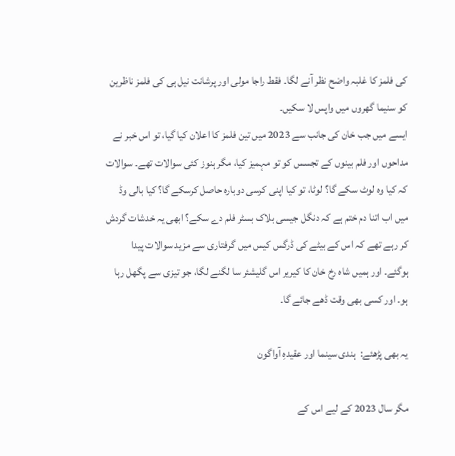کی فلمز کا غلبہ واضح نظر آنے لگا۔ فقط راجا مولی اور پرشانت نیل ہی کی فلمز ناظرین کو سنیما گھروں میں واپس لا سکیں۔
ایسے میں جب خان کی جانب سے 2023 میں تین فلمز کا اعلان کیا گیا، تو اس خبر نے مداحوں اور فلم بینوں کے تجسس کو تو مہمیز کیا، مگر ہنوز کئی سوالات تھے۔ سوالات کہ کیا وہ لوٹ سکے گا؟ لوٹا، تو کیا اپنی کرسی دوبارہ حاصل کرسکے گا؟ کیا بالی وڈ میں اب اتنا دم ختم ہے کہ دنگل جیسی بلاک بسٹر فلم دے سکے؟ ابھی یہ خدشات گردش کر رہے تھے کہ اس کے بیٹے کی ڈرگس کیس میں گرفتاری سے مزید سوالات پیدا ہوگئے۔ اور ہمیں شاہ رخ خان کا کیریر اس گلیشئر سا لگنے لگا، جو تیزی سے پگھل رہا ہو۔ اور کسی بھی وقت ڈھے جائے گا۔

یہ بھی پڑھئے:  ہندی سینما اور عقیدہِ آواگون

مگر سال 2023 کے لیے اس کے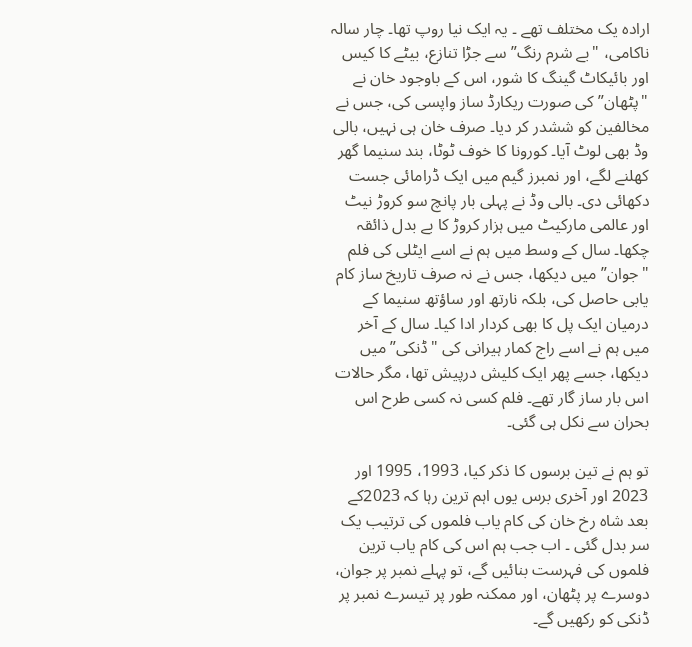ارادہ یک مختلف تھے ۔ یہ ایک نیا روپ تھا۔ چار سالہ ناکامی، "بے شرم رنگ” سے جڑا تنازع، بیٹے کا کیس اور بائیکاٹ گینگ کا شور، اس کے باوجود خان نے "پٹھان” کی صورت ریکارڈ ساز واپسی کی، جس نے مخالفین کو ششدر کر دیا۔ صرف خان ہی نہیں، بالی وڈ بھی لوٹ آیا۔ کورونا کا خوف ٹوٹا، بند سنیما گھر کھلنے لگے، اور نمبرز گیم میں ایک ڈرامائی جست دکھائی دی۔ بالی وڈ نے پہلی بار پانچ سو کروڑ نیٹ اور عالمی مارکیٹ میں ہزار کروڑ کا بے بدل ذائقہ چکھا۔ سال کے وسط میں ہم نے اسے ایٹلی کی فلم "جوان” میں دیکھا، جس نے نہ صرف تاریخ ساز کام یابی حاصل کی، بلکہ نارتھ اور ساؤتھ سنیما کے درمیان ایک پل کا بھی کردار ادا کیا۔ سال کے آخر میں ہم نے اسے راج کمار ہیرانی کی "ڈنکی” میں دیکھا، جسے پھر ایک کلیش درپیش تھا، مگر حالات اس بار ساز گار تھے۔ فلم کسی نہ کسی طرح اس بحران سے نکل ہی گئی۔

تو ہم نے تین برسوں کا ذکر کیا، 1993، 1995 اور 2023 اور آخری برس یوں اہم ترین رہا کہ 2023کے بعد شاہ رخ خان کی کام یاب فلموں کی ترتیب یک سر بدل گئی ۔ اب جب ہم اس کی کام یاب ترین فلموں کی فہرست بنائیں گے، تو پہلے نمبر پر جوان، دوسرے پر پٹھان، اور ممکنہ طور پر تیسرے نمبر پر ڈنکی کو رکھیں گے۔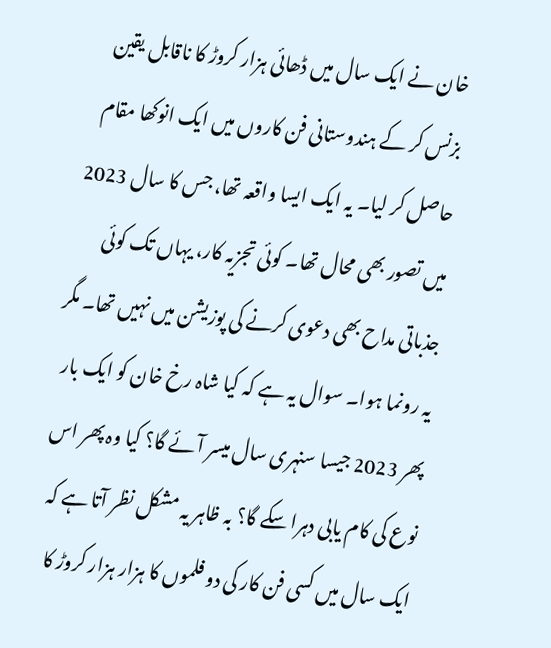خان نے ایک سال میں ڈھائی ہزار کروڑ کا ناقابل یقین بزنس کر کے ہندوستانی فن کاروں میں ایک انوکھا مقام حاصل کر لیا۔ یہ ایک ایسا واقعہ تھا، جس کا سال 2023 میں تصور بھی محال تھا۔ کوئی تجزیہ کار، یہاں تک کوئی جذباتی مداح بھی دعوی کرنے کی پوزیشن میں نہیں تھا۔ مگر یہ رونما ہوا۔ سوال یہ ہے کہ کیا شاہ رخ خان کو ایک بار پھر 2023 جیسا سنہری سال میسر آئے گا؟ کیا وہ پھر اس نوع کی کام یابی دہرا سکے گا؟ بہ ظاہر یہ مشکل نظر آتا ہے کہ ایک سال میں کسی فن کار کی دو فلموں کا ہزار ہزار کروڑ کا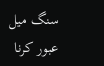سنگ میل عبور کرنا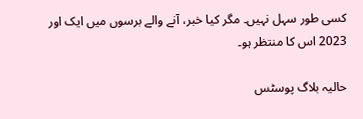کسی طور سہل نہیں۔ مگر کیا خبر، آنے والے برسوں میں ایک اور 2023 اس کا منتظر ہو۔

حالیہ بلاگ پوسٹس